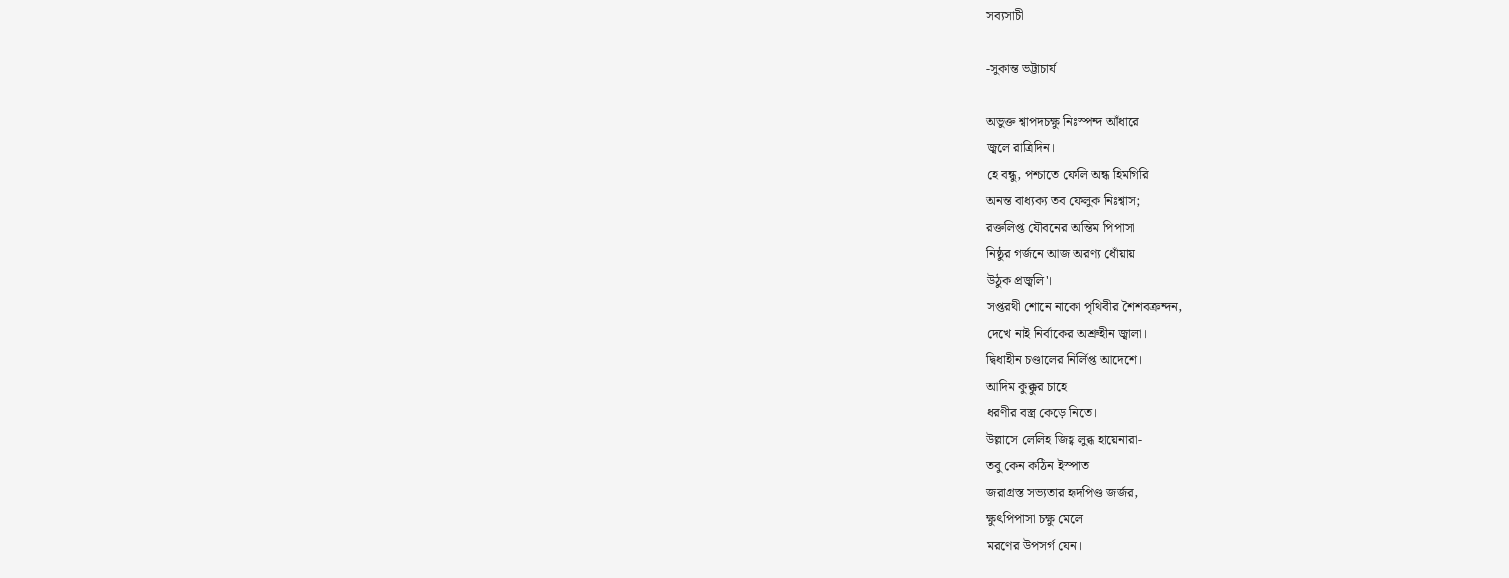সব্যসাচী

-সুকান্ত ভট্টাচার্য

অভুক্ত শ্বাপদচক্ষু নিঃস্পন্দ আঁধারে
জ্বলে রাত্রিদিন।
হে বন্ধু, পশ্চাতে ফেলি অন্ধ হিমগিরি
অনন্ত বাধ্যক্য তব ফেলুক নিঃশ্বাস;
রক্তলিপ্ত যৌবনের অন্তিম পিপাসা
নিষ্ঠুর গর্জনে আজ অরণ্য ধোঁয়ায়
উঠুক প্রজ্বলি'।
সপ্তরথী শোনে নাকো পৃথিবীর শৈশবক্রন্দন,
দেখে নাই নির্বাকের অশ্রুহীন জ্বালা।
দ্বিধাহীন চণ্ডালের নির্লিপ্ত আদেশে।
আদিম কুক্কুর চাহে
ধরণীর বস্ত্র কেড়ে নিতে।
উল্লাসে লেলিহ জিহ্ব লুব্ধ হায়েনারা-
তবু কেন কঠিন ইস্পাত
জরাগ্রস্ত সভ্যতার হৃদপিণ্ড জর্জর,
ক্ষুৎপিপাসা চক্ষু মেলে
মরণের উপসর্গ যেন।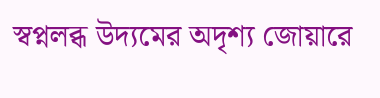স্বপ্নলব্ধ উদ্যমের অদৃশ্য জোয়ারে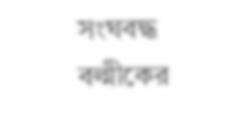সংঘবদ্ধ বল্মীকের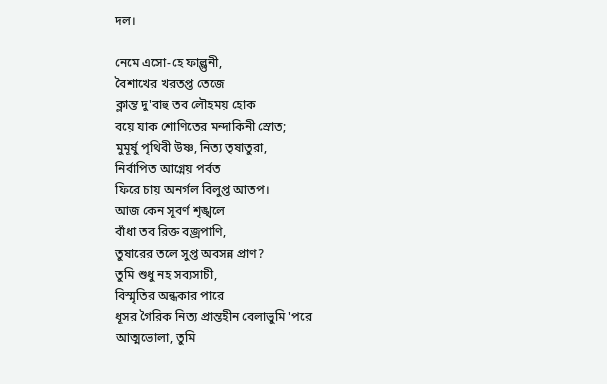দল।

নেমে এসো-হে ফাল্গুনী,
বৈশাখের খরতপ্ত তেজে
ক্লান্ত দু'বাহু তব লৌহময় হোক
বয়ে যাক শোণিতের মন্দাকিনী স্রোত;
মুমূর্ষু পৃথিবী উষ্ণ, নিত্য তৃষাতুরা,
নির্বাপিত আগ্নেয় পর্বত
ফিরে চায় অনর্গল বিলুপ্ত আতপ।
আজ কেন সূবর্ণ শৃঙ্খলে
বাঁধা তব রিক্ত বজ্রপাণি,
তুষারের তলে সুপ্ত অবসন্ন প্রাণ?
তুমি শুধু নহ সব্যসাচী,
বিস্মৃতির অন্ধকার পারে
ধূসর গৈরিক নিত্য প্রান্তহীন বেলাভুমি 'পরে
আত্মভোলা, তুমি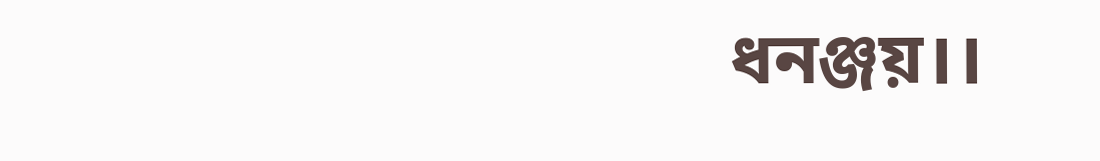ধনঞ্জয়।।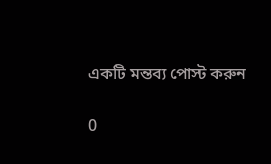একটি মন্তব্য পোস্ট করুন

0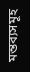মন্তব্যসমূহ